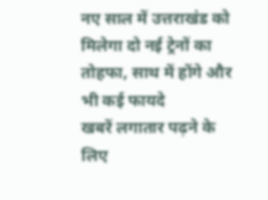नए साल में उत्तराखंड को मिलेगा दो नई ट्रेनों का तोहफा, साथ में होंगे और भी कई फायदे
खबरें लगातार पढ़ने के लिए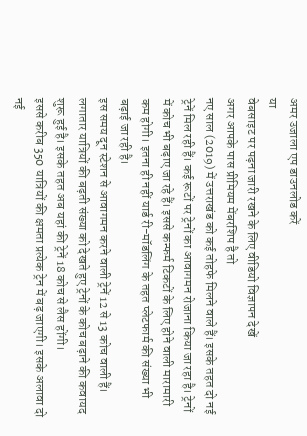अमर उजाला एप डाउनलोड करें
या
वेबसाइट पर पढ़ना जारी रखने के लिए वीडियो विज्ञापन देखें
अगर आपके पास प्रीमियम मेंबरशिप है तो
नए साल (2019) में उत्तराखंड को कई तोहफे मिलने वाले हैं। इसके तहत दो नई ट्रेनें मिल रही हैं। कई रूटों पर ट्रेनों का आवागमन रोजाना किया जा रहा है। ट्रेनों में कोच भी बढ़ाए जा रहे हैं। इससे कन्फर्म टिकटों के लिए होने वाली मारामारी कम होगी। इतना ही नहीं यार्ड री-मॉडलिंग के तहत प्लेटफार्म की संख्या भी बढ़ाई जा रही है।
इस समय दून स्टेशन से आवागमन करने वाली ट्रेनें 12 से 13 कोच वाली हैं। लगातार यात्रियों की बढ़ती संख्या को देखते हुए ट्रेनों के कोच बढ़ाने की कवायद शुरू हुई है। इसके तहत अब यहां की ट्रेनें 18 कोच से लैस होंगी।
इससे करीब 350 यात्रियों की क्षमता प्रत्येक ट्रेन में बढ़ जाएगी। इसके अलावा दो नई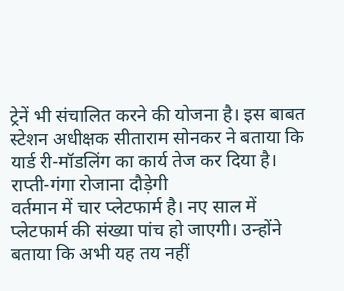ट्रेनें भी संचालित करने की योजना है। इस बाबत स्टेशन अधीक्षक सीताराम सोनकर ने बताया कि यार्ड री-मॉडलिंग का कार्य तेज कर दिया है।
राप्ती-गंगा रोजाना दौड़ेगी
वर्तमान में चार प्लेटफार्म है। नए साल में प्लेटफार्म की संख्या पांच हो जाएगी। उन्होंने बताया कि अभी यह तय नहीं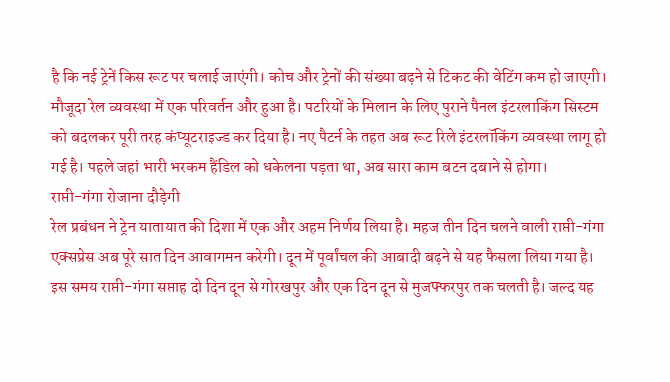है कि नई ट्रेनें किस रूट पर चलाई जाएंगी। कोच और ट्रेनों की संख्या बढ़ने से टिकट की वेटिंग कम हो जाएगी।
मौजूदा रेल व्यवस्था में एक परिवर्तन और हुआ है। पटरियों के मिलान के लिए पुराने पैनल इंटरलाकिंग सिस्टम को बदलकर पूरी तरह कंप्यूटराइज्ड कर दिया है। नए पैटर्न के तहत अब रूट रिले इंटरलॉकिंग व्यवस्था लागू हो गई है। पहले जहां भारी भरकम हैंडिल को धकेलना पड़ता था, अब सारा काम बटन दबाने से होगा।
राप्ती-गंगा रोजाना दौड़ेगी
रेल प्रबंधन ने ट्रेन यातायात की दिशा में एक और अहम निर्णय लिया है। महज तीन दिन चलने वाली राप्ती-गंगा एक्सप्रेस अब पूरे सात दिन आवागमन करेगी। दून में पूर्वांचल की आबादी बढ़ने से यह फैसला लिया गया है। इस समय राप्ती-गंगा सप्ताह दो दिन दून से गोरखपुर और एक दिन दून से मुजफ्फरपुर तक चलती है। जल्द यह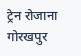ट्रेन रोजाना गोरखपुर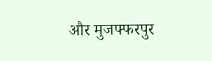और मुजफ्फरपुर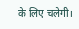के लिए चलेगी।